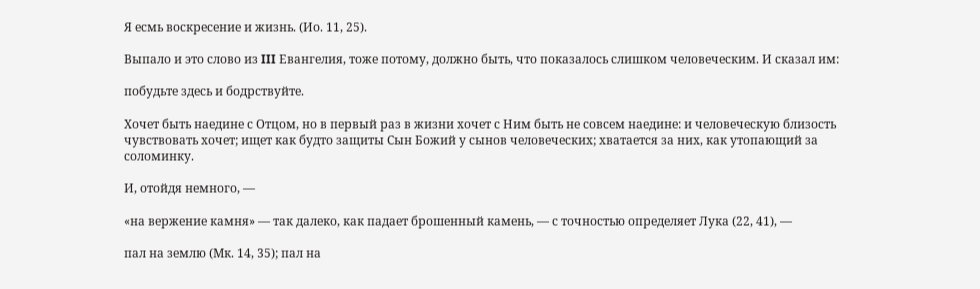Я есмь воскресение и жизнь. (Ио. 11, 25).

Выпало и это слово из III Евангелия, тоже потому, должно быть, что показалось слишком человеческим. И сказал им:

побудьте здесь и бодрствуйте.

Хочет быть наедине с Отцом, но в первый раз в жизни хочет с Ним быть не совсем наедине: и человеческую близость чувствовать хочет; ищет как будто защиты Сын Божий у сынов человеческих; хватается за них, как утопающий за соломинку.

И, отойдя немного, —

«на вержение камня» — так далеко, как падает брошенный камень, — с точностью определяет Лука (22, 41), —

пал на землю (Мк. 14, 35); пал на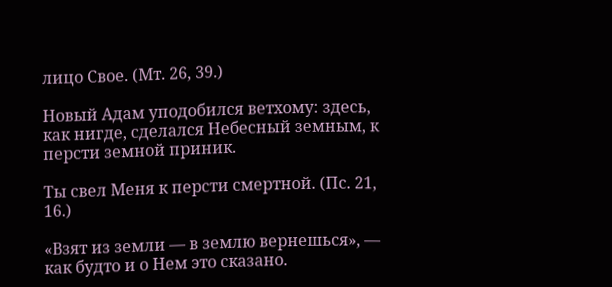лицо Свое. (Мт. 26, 39.)

Новый Адам уподобился ветхому: здесь, как нигде, сделался Небесный земным, к персти земной приник.

Ты свел Меня к персти смертной. (Пс. 21, 16.)

«Взят из земли — в землю вернешься», — как будто и о Нем это сказано.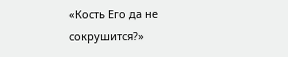«Кость Его да не сокрушится?»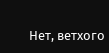Нет, ветхого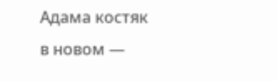Адама костяк в новом —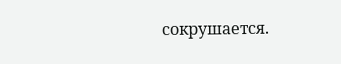сокрушается.